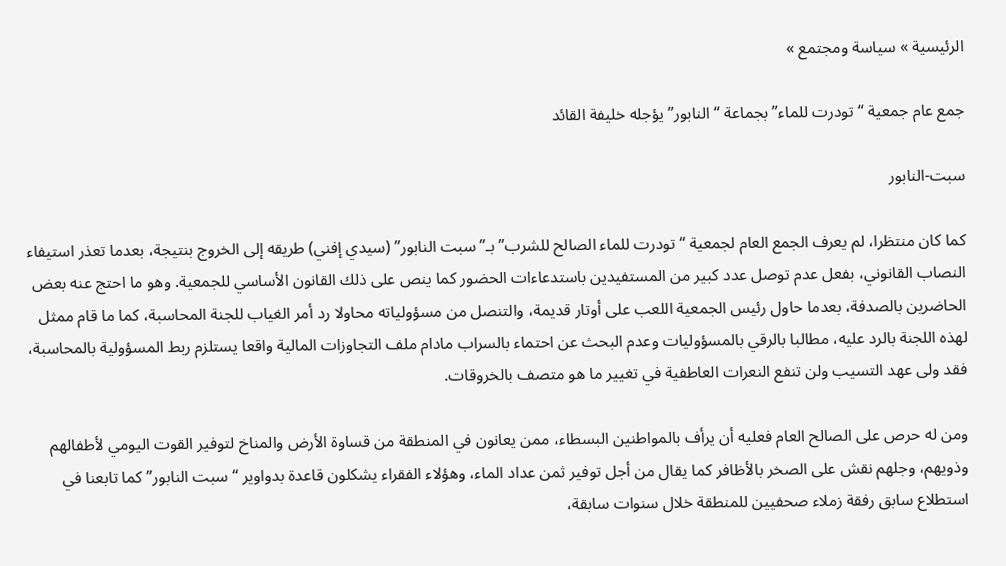الرئيسية » سياسة ومجتمع »

جمع عام جمعية “تودرت للماء” بجماعة “النابور” يؤجله خليفة القائد

سبت-النابور

كما كان منتظرا، لم يعرف الجمع العام لجمعية “تودرت للماء الصالح للشرب” بـ”سبت النابور” (سيدي إفني) طريقه إلى الخروج بنتيجة، بعدما تعذر استيفاء النصاب القانوني، بفعل عدم توصل عدد كبير من المستفيدين باستدعاءات الحضور كما ينص على ذلك القانون الأساسي للجمعية. وهو ما احتج عنه بعض الحاضرين بالصدفة، بعدما حاول رئيس الجمعية اللعب على أوتار قديمة، والتنصل من مسؤولياته محاولا رد أمر الغياب للجنة المحاسبة، كما ما قام ممثل لهذه اللجنة بالرد عليه، مطالبا بالرقي بالمسؤوليات وعدم البحث عن احتماء بالسراب مادام ملف التجاوزات المالية واقعا يستلزم ربط المسؤولية بالمحاسبة، فقد ولى عهد التسيب ولن تنفع النعرات العاطفية في تغيير ما هو متصف بالخروقات.

ومن له حرص على الصالح العام فعليه أن يرأف بالمواطنين البسطاء، ممن يعانون في المنطقة من قساوة الأرض والمناخ لتوفير القوت اليومي لأطفالهم وذويهم، وجلهم نقش على الصخر بالأظافر كما يقال من أجل توفير ثمن عداد الماء، وهؤلاء الفقراء يشكلون قاعدة بدواوير “سبت النابور” كما تابعنا في استطلاع سابق رفقة زملاء صحفيين للمنطقة خلال سنوات سابقة،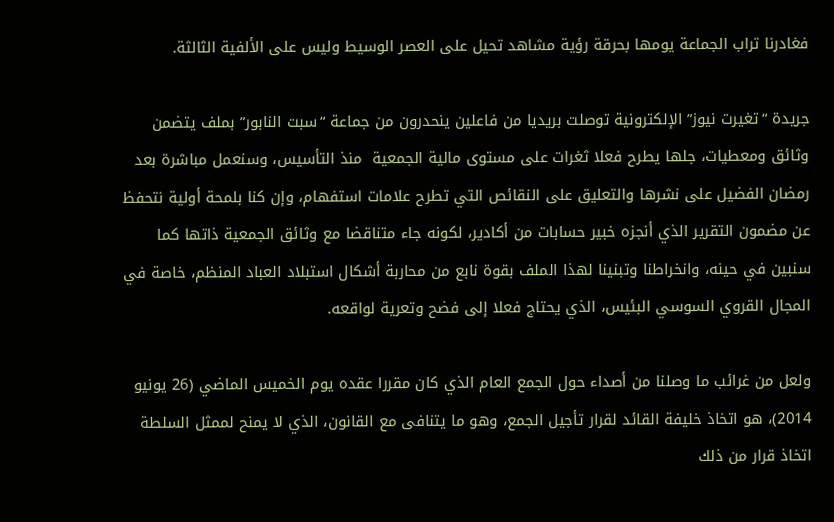فغادرنا تراب الجماعة يومها بحرقة رؤية مشاهد تحيل على العصر الوسيط وليس على الألفية الثالثة.

جريدة “تغيرت نيوز” الإلكترونية توصلت بريديا من فاعلين ينحدرون من جماعة “سبت النابور” بملف يتضمن وثائق ومعطيات، جلها يطرح فعلا ثغرات على مستوى مالية الجمعية  منذ التأسيس، وسنعمل مباشرة بعد رمضان الفضيل على نشرها والتعليق على النقائص التي تطرح علامات استفهام، وإن كنا بلمحة أولية نتحفظ عن مضمون التقرير الذي أنجزه خبير حسابات من أكادير، لكونه جاء متناقضا مع وثائق الجمعية ذاتها كما سنبين في حينه، وانخراطنا وتبنينا لهذا الملف بقوة نابع من محاربة أشكال استبلاد العباد المنظم، خاصة في المجال القروي السوسي البئيس، الذي يحتاج فعلا إلى فضح وتعرية لواقعه.

ولعل من غرائب ما وصلنا من أصداء حول الجمع العام الذي كان مقررا عقده يوم الخميس الماضي (26 يونيو 2014)، هو اتخاذ خليفة القائد لقرار تأجيل الجمع، وهو ما يتنافى مع القانون، الذي لا يمنح لممثل السلطة اتخاذ قرار من ذلك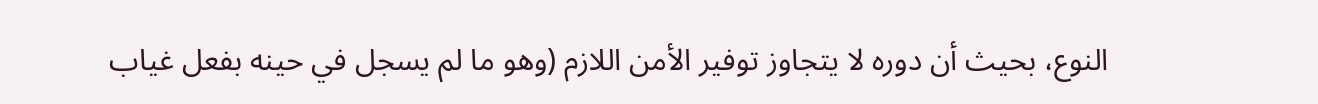النوع، بحيث أن دوره لا يتجاوز توفير الأمن اللازم (وهو ما لم يسجل في حينه بفعل غياب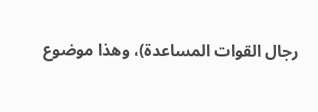رجال القوات المساعدة)، وهذا موضوع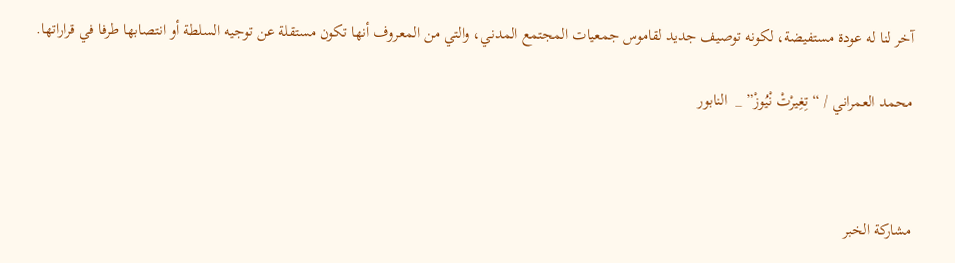آخر لنا له عودة مستفيضة، لكونه توصيف جديد لقاموس جمعيات المجتمع المدني، والتي من المعروف أنها تكون مستقلة عن توجيه السلطة أو انتصابها طرفا في قراراتها.

محمد العمراني / “تِغِيرْتْ نْيُوزْ” _  النابور



مشاركة الخبر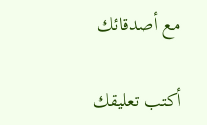مع أصدقائك

أكتب تعليقك